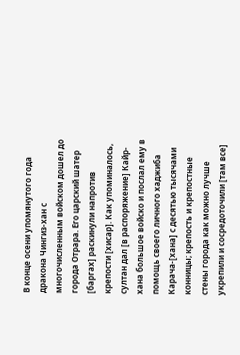В конце осени упомянутого года дракона Чингиз-хан с многочисленным войском дошел до города Отрара. Его царский шатер [баргах] раскинули напротив крепости [хисар]. Как упоминалось, султан дал [в распоряжение] Кайр-хана большое войско и послал ему в помощь своего личного хаджиба Карача-[хана] с десятью тысячами конницы; крепость и крепостные стены города как можно лучше укрепили и сосредоточили [там все]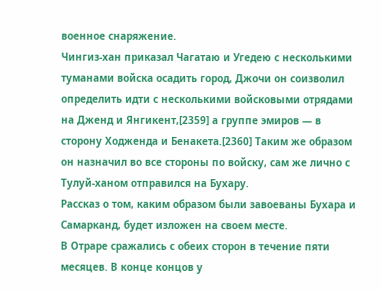военное снаряжение.
Чингиз-хан приказал Чагатаю и Угедею с несколькими туманами войска осадить город, Джочи он соизволил определить идти с несколькими войсковыми отрядами на Дженд и Янгикент,[2359] а группе эмиров — в сторону Ходженда и Бенакета.[2360] Таким же образом он назначил во все стороны по войску, сам же лично с Тулуй-ханом отправился на Бухару.
Рассказ о том, каким образом были завоеваны Бухара и Самарканд, будет изложен на своем месте.
В Отраре сражались с обеих сторон в течение пяти месяцев. В конце концов у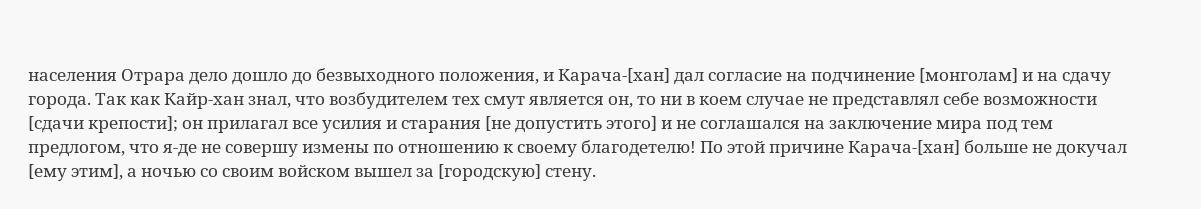населения Отрара дело дошло до безвыходного положения, и Карача-[хан] дал согласие на подчинение [монголам] и на сдачу города. Так как Кайр-хан знал, что возбудителем тех смут является он, то ни в коем случае не представлял себе возможности [сдачи крепости]; он прилагал все усилия и старания [не допустить этого] и не соглашался на заключение мира под тем предлогом, что я-де не совершу измены по отношению к своему благодетелю! По этой причине Карача-[хан] больше не докучал [ему этим], а ночью со своим войском вышел за [городскую] стену.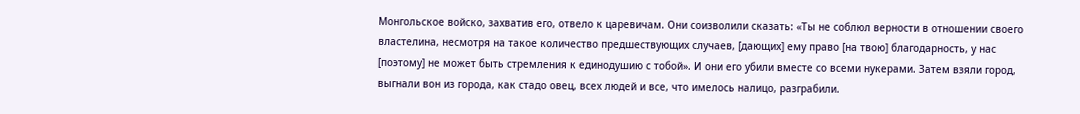Монгольское войско, захватив его, отвело к царевичам. Они соизволили сказать: «Ты не соблюл верности в отношении своего властелина, несмотря на такое количество предшествующих случаев, [дающих] ему право [на твою] благодарность, у нас [поэтому] не может быть стремления к единодушию с тобой». И они его убили вместе со всеми нукерами. Затем взяли город, выгнали вон из города, как стадо овец, всех людей и все, что имелось налицо, разграбили.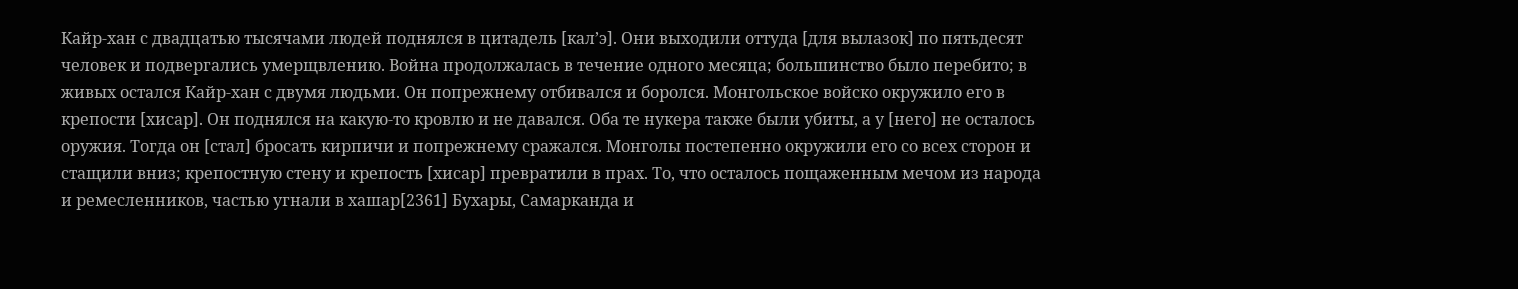Кайр-хан с двадцатью тысячами людей поднялся в цитадель [кал’э]. Они выходили оттуда [для вылазок] по пятьдесят человек и подвергались умерщвлению. Война продолжалась в течение одного месяца; большинство было перебито; в живых остался Кайр-хан с двумя людьми. Он попрежнему отбивался и боролся. Монгольское войско окружило его в крепости [хисар]. Он поднялся на какую-то кровлю и не давался. Оба те нукера также были убиты, а у [него] не осталось оружия. Тогда он [стал] бросать кирпичи и попрежнему сражался. Монголы постепенно окружили его со всех сторон и стащили вниз; крепостную стену и крепость [хисар] превратили в прах. То, что осталось пощаженным мечом из народа и ремесленников, частью угнали в хашар[2361] Бухары, Самарканда и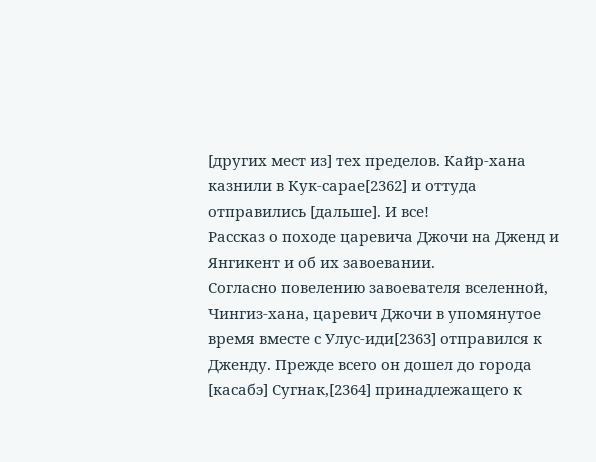[других мест из] тех пределов. Кайр-хана казнили в Кук-сарае[2362] и оттуда отправились [дальше]. И все!
Рассказ о походе царевича Джочи на Дженд и Янгикент и об их завоевании.
Согласно повелению завоевателя вселенной, Чингиз-хана, царевич Джочи в упомянутое время вместе с Улус-иди[2363] отправился к Дженду. Прежде всего он дошел до города [касабэ] Сугнак,[2364] принадлежащего к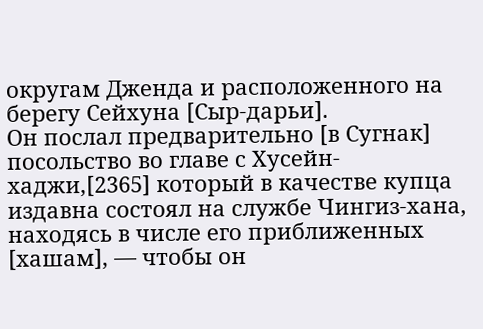округам Дженда и расположенного на берегу Сейхуна [Сыр-дарьи].
Он послал предварительно [в Сугнак] посольство во главе с Хусейн-хаджи,[2365] который в качестве купца издавна состоял на службе Чингиз-хана, находясь в числе его приближенных [хашам], — чтобы он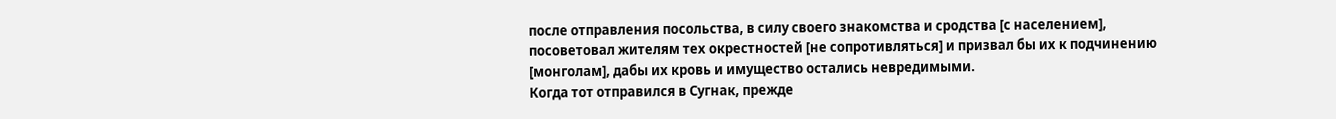после отправления посольства, в силу своего знакомства и сродства [с населением], посоветовал жителям тех окрестностей [не сопротивляться] и призвал бы их к подчинению [монголам], дабы их кровь и имущество остались невредимыми.
Когда тот отправился в Сугнак, прежде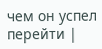чем он успел перейти |